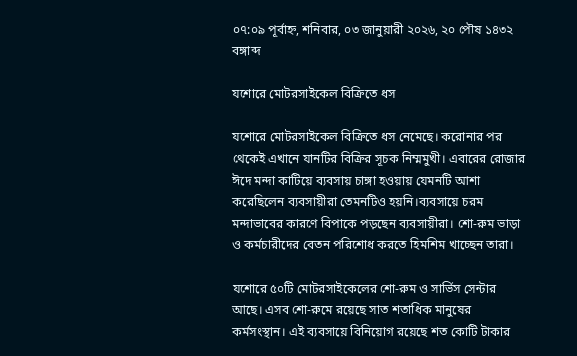০৭:০৯ পূর্বাহ্ন, শনিবার, ০৩ জানুয়ারী ২০২৬, ২০ পৌষ ১৪৩২ বঙ্গাব্দ

যশোরে মোটরসাইকেল বিক্রিতে ধস

যশোরে মোটরসাইকেল বিক্রিতে ধস নেমেছে। করোনার পর থেকেই এখানে যানটির বিক্রির সূচক নিম্মমুখী। এবারের রোজার ঈদে মন্দা কাটিয়ে ব্যবসায় চাঙ্গা হওয়ায় যেমনটি আশা করেছিলেন ব্যবসায়ীরা তেমনটিও হয়নি।ব্যবসায়ে চরম মন্দাভাবের কারণে বিপাকে পড়ছেন ব্যবসায়ীরা। শো-রুম ভাড়া ও কর্মচারীদের বেতন পরিশোধ করতে হিমশিম খাচ্ছেন তারা।

যশোরে ৫০টি মোটরসাইকেলের শো-রুম ও সার্ভিস সেন্টার আছে। এসব শো-রুমে রয়েছে সাত শতাধিক মানুষের কর্মসংস্থান। এই ব্যবসায়ে বিনিয়োগ রয়েছে শত কোটি টাকার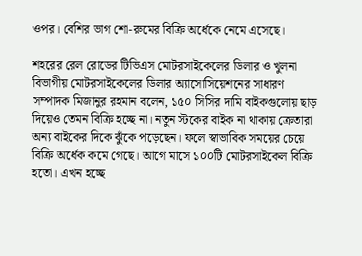ওপর। বেশির ভাগ শো-রুমের বিক্রি অর্ধেকে নেমে এসেছে।

শহরের রেল রোডের টিভিএস মোটরসাইকেলের ডিলার ও খুলনা বিভাগীয় মোটরসাইকেলের ডিলার অ্যাসোসিয়েশনের সাধারণ সম্পাদক মিজানুর রহমান বলেন, ১৫০ সিসির দামি বাইকগুলোয় ছাড় দিয়েও তেমন বিক্রি হচ্ছে না। নতুন স্টকের বাইক না থাকায় ক্রেতারা অন্য বাইকের দিকে ঝুঁকে পড়েছেন। ফলে স্বাভাবিক সময়ের চেয়ে বিক্রি অর্ধেক কমে গেছে। আগে মাসে ১০০টি মোটরসাইকেল বিক্রি হতো। এখন হচ্ছে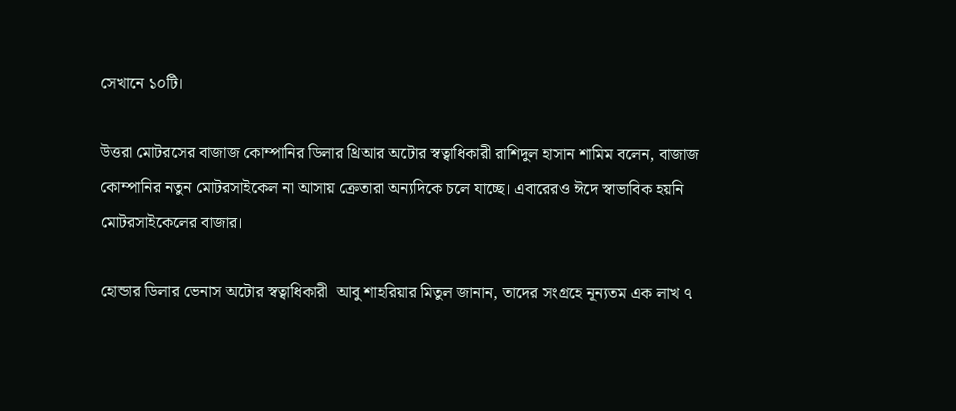সেখানে ১০টি।

উত্তরা মোটরসের বাজাজ কোম্পানির ডিলার থ্রিআর অটোর স্বত্বাধিকারী রাশিদুল হাসান শামিম বলেন, বাজাজ কোম্পানির নতুন মোটরসাইকেল না আসায় ক্রেতারা অন্যদিকে চলে যাচ্ছে। এবারেরও ঈদে স্বাভাবিক হয়নি মোটরসাইকেলের বাজার।

হোন্ডার ডিলার ভেনাস অটোর স্বত্বাধিকারী  আবু শাহরিয়ার মিতুল জানান, তাদের সংগ্রহে নূন্যতম এক লাখ ৭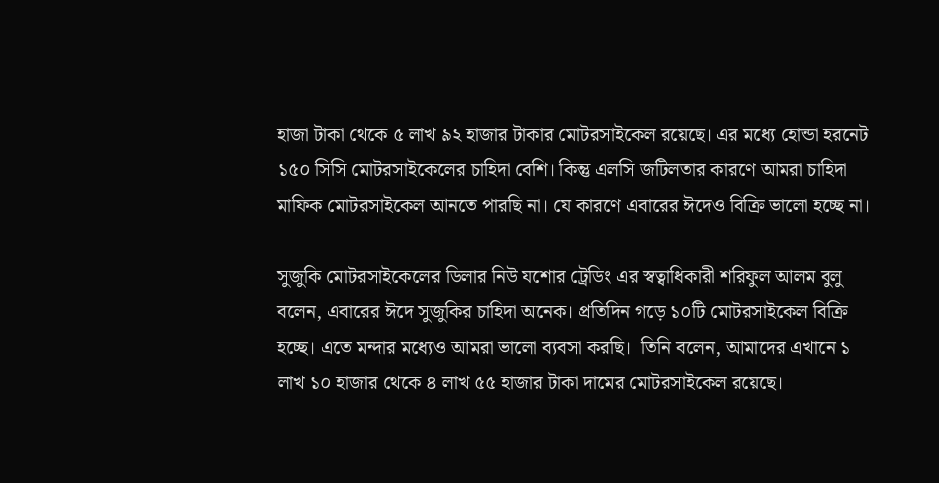হাজা টাকা থেকে ৫ লাখ ৯২ হাজার টাকার মোটরসাইকেল রয়েছে। এর মধ্যে হোন্ডা হরনেট ১৫০ সিসি মোটরসাইকেলের চাহিদা বেশি। কিন্তু এলসি জটিলতার কারণে আমরা চাহিদা মাফিক মোটরসাইকেল আনতে পারছি না। যে কারণে এবারের ঈদেও বিক্রি ভালো হচ্ছে না।

সুজুকি মোটরসাইকেলের ডিলার নিউ যশোর ট্রেডিং এর স্বত্বাধিকারী শরিফুল আলম বুলু বলেন, এবারের ঈদে সুজুকির চাহিদা অনেক। প্রতিদিন গড়ে ১০টি মোটরসাইকেল বিক্রি হচ্ছে। এতে মন্দার মধ্যেও আমরা ভালো ব্যবসা করছি।  তিনি বলেন, আমাদের এখানে ১ লাখ ১০ হাজার থেকে ৪ লাখ ৫৫ হাজার টাকা দামের মোটরসাইকেল রয়েছে।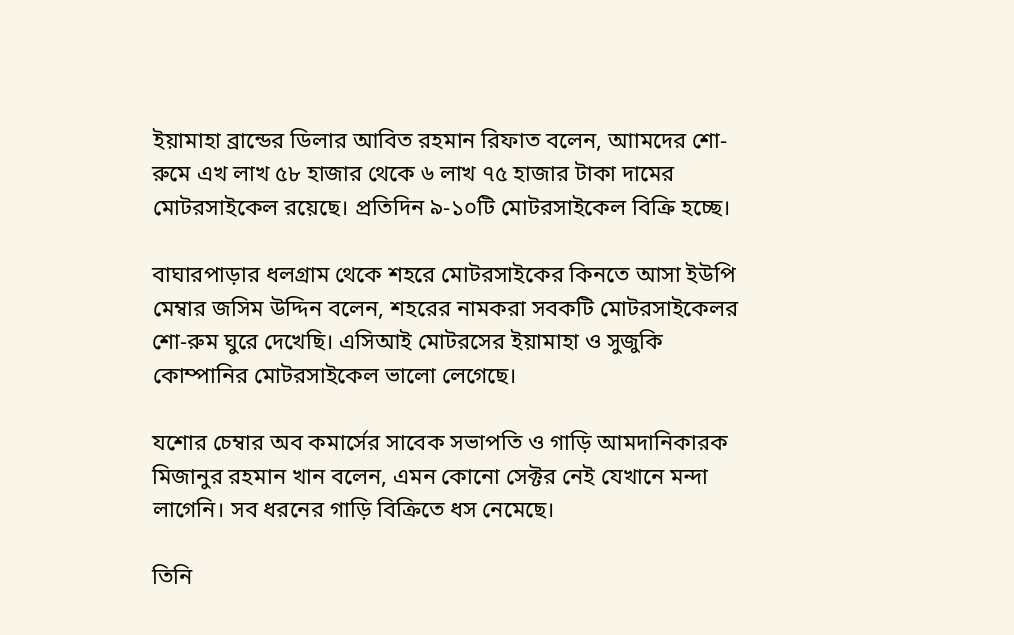ইয়ামাহা ব্রান্ডের ডিলার আবিত রহমান রিফাত বলেন, আামদের শো-রুমে এখ লাখ ৫৮ হাজার থেকে ৬ লাখ ৭৫ হাজার টাকা দামের মোটরসাইকেল রয়েছে। প্রতিদিন ৯-১০টি মোটরসাইকেল বিক্রি হচ্ছে।

বাঘারপাড়ার ধলগ্রাম থেকে শহরে মোটরসাইকের কিনতে আসা ইউপি মেম্বার জসিম উদ্দিন বলেন, শহরের নামকরা সবকটি মোটরসাইকেলর শো-রুম ঘুরে দেখেছি। এসিআই মোটরসের ইয়ামাহা ও সুজুকি কোম্পানির মোটরসাইকেল ভালো লেগেছে।

যশোর চেম্বার অব কমার্সের সাবেক সভাপতি ও গাড়ি আমদানিকারক মিজানুর রহমান খান বলেন, এমন কোনো সেক্টর নেই যেখানে মন্দা লাগেনি। সব ধরনের গাড়ি বিক্রিতে ধস নেমেছে।

তিনি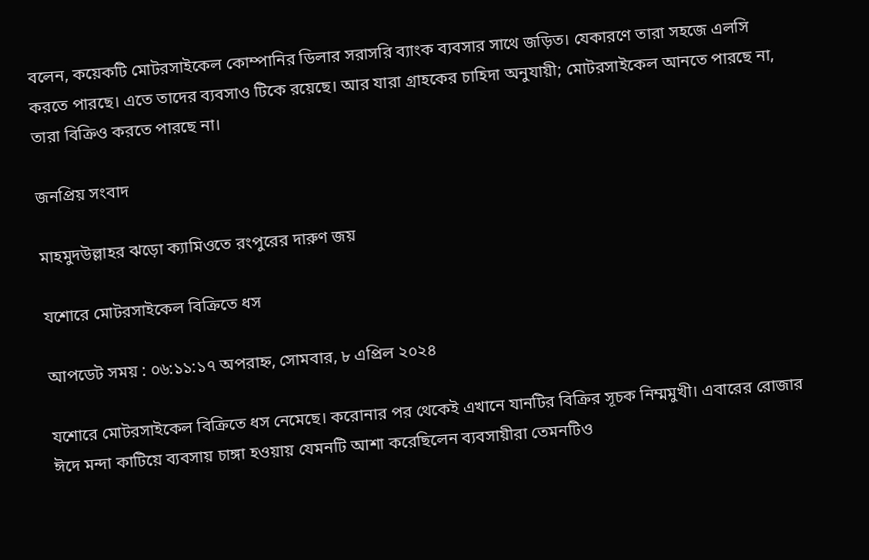বলেন, কয়েকটি মোটরসাইকেল কোম্পানির ডিলার সরাসরি ব্যাংক ব্যবসার সাথে জড়িত। যেকারণে তারা সহজে এলসি করতে পারছে। এতে তাদের ব্যবসাও টিকে রয়েছে। আর যারা গ্রাহকের চাহিদা অনুযায়ী; মোটরসাইকেল আনতে পারছে না, তারা বিক্রিও করতে পারছে না।

জনপ্রিয় সংবাদ

মাহমুদউল্লাহর ঝড়ো ক্যামিওতে রংপুরের দারুণ জয়

যশোরে মোটরসাইকেল বিক্রিতে ধস

আপডেট সময় : ০৬:১১:১৭ অপরাহ্ন, সোমবার, ৮ এপ্রিল ২০২৪

যশোরে মোটরসাইকেল বিক্রিতে ধস নেমেছে। করোনার পর থেকেই এখানে যানটির বিক্রির সূচক নিম্মমুখী। এবারের রোজার ঈদে মন্দা কাটিয়ে ব্যবসায় চাঙ্গা হওয়ায় যেমনটি আশা করেছিলেন ব্যবসায়ীরা তেমনটিও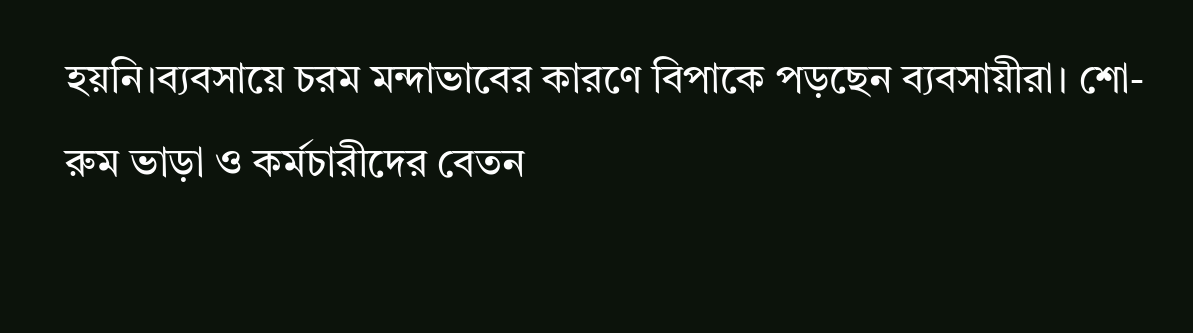হয়নি।ব্যবসায়ে চরম মন্দাভাবের কারণে বিপাকে পড়ছেন ব্যবসায়ীরা। শো-রুম ভাড়া ও কর্মচারীদের বেতন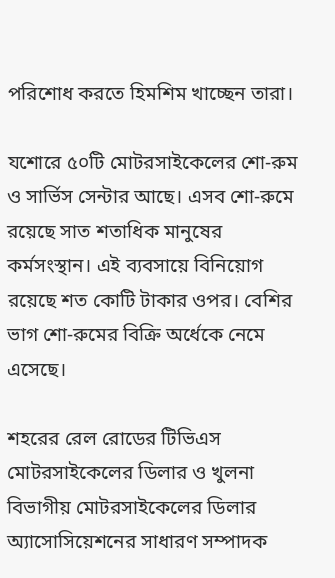পরিশোধ করতে হিমশিম খাচ্ছেন তারা।

যশোরে ৫০টি মোটরসাইকেলের শো-রুম ও সার্ভিস সেন্টার আছে। এসব শো-রুমে রয়েছে সাত শতাধিক মানুষের কর্মসংস্থান। এই ব্যবসায়ে বিনিয়োগ রয়েছে শত কোটি টাকার ওপর। বেশির ভাগ শো-রুমের বিক্রি অর্ধেকে নেমে এসেছে।

শহরের রেল রোডের টিভিএস মোটরসাইকেলের ডিলার ও খুলনা বিভাগীয় মোটরসাইকেলের ডিলার অ্যাসোসিয়েশনের সাধারণ সম্পাদক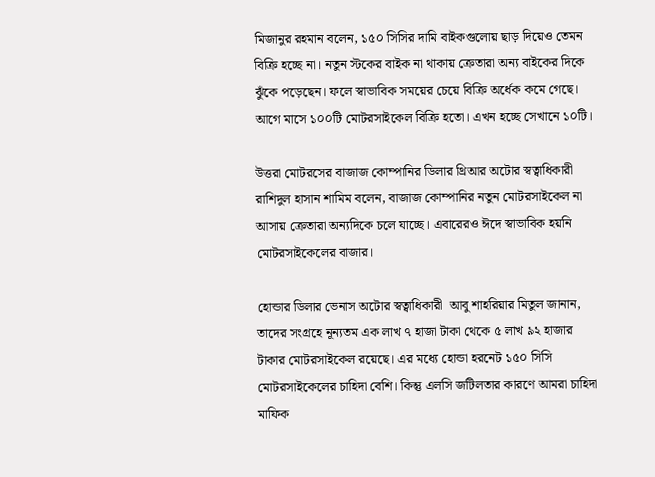মিজানুর রহমান বলেন, ১৫০ সিসির দামি বাইকগুলোয় ছাড় দিয়েও তেমন বিক্রি হচ্ছে না। নতুন স্টকের বাইক না থাকায় ক্রেতারা অন্য বাইকের দিকে ঝুঁকে পড়েছেন। ফলে স্বাভাবিক সময়ের চেয়ে বিক্রি অর্ধেক কমে গেছে। আগে মাসে ১০০টি মোটরসাইকেল বিক্রি হতো। এখন হচ্ছে সেখানে ১০টি।

উত্তরা মোটরসের বাজাজ কোম্পানির ডিলার থ্রিআর অটোর স্বত্বাধিকারী রাশিদুল হাসান শামিম বলেন, বাজাজ কোম্পানির নতুন মোটরসাইকেল না আসায় ক্রেতারা অন্যদিকে চলে যাচ্ছে। এবারেরও ঈদে স্বাভাবিক হয়নি মোটরসাইকেলের বাজার।

হোন্ডার ডিলার ভেনাস অটোর স্বত্বাধিকারী  আবু শাহরিয়ার মিতুল জানান, তাদের সংগ্রহে নূন্যতম এক লাখ ৭ হাজা টাকা থেকে ৫ লাখ ৯২ হাজার টাকার মোটরসাইকেল রয়েছে। এর মধ্যে হোন্ডা হরনেট ১৫০ সিসি মোটরসাইকেলের চাহিদা বেশি। কিন্তু এলসি জটিলতার কারণে আমরা চাহিদা মাফিক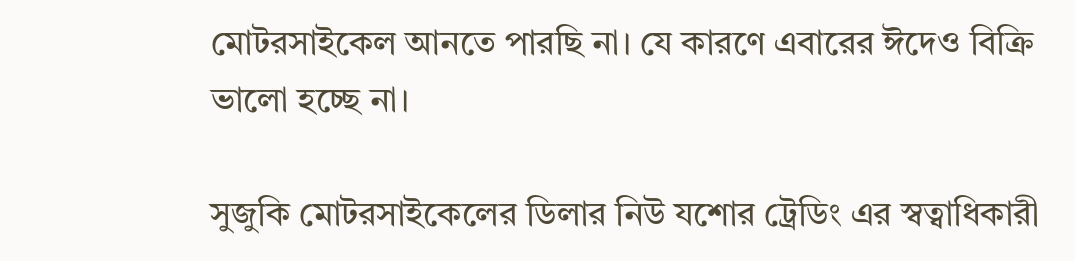মোটরসাইকেল আনতে পারছি না। যে কারণে এবারের ঈদেও বিক্রি ভালো হচ্ছে না।

সুজুকি মোটরসাইকেলের ডিলার নিউ যশোর ট্রেডিং এর স্বত্বাধিকারী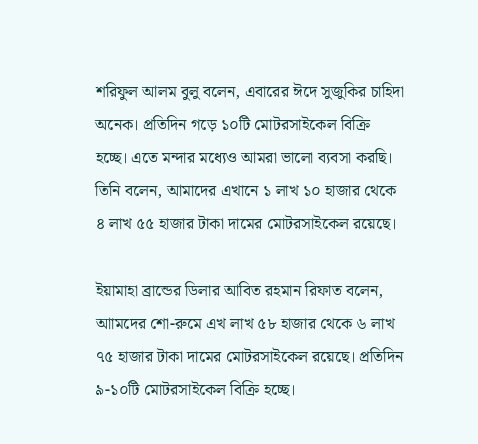শরিফুল আলম বুলু বলেন, এবারের ঈদে সুজুকির চাহিদা অনেক। প্রতিদিন গড়ে ১০টি মোটরসাইকেল বিক্রি হচ্ছে। এতে মন্দার মধ্যেও আমরা ভালো ব্যবসা করছি।  তিনি বলেন, আমাদের এখানে ১ লাখ ১০ হাজার থেকে ৪ লাখ ৫৫ হাজার টাকা দামের মোটরসাইকেল রয়েছে।

ইয়ামাহা ব্রান্ডের ডিলার আবিত রহমান রিফাত বলেন, আামদের শো-রুমে এখ লাখ ৫৮ হাজার থেকে ৬ লাখ ৭৫ হাজার টাকা দামের মোটরসাইকেল রয়েছে। প্রতিদিন ৯-১০টি মোটরসাইকেল বিক্রি হচ্ছে।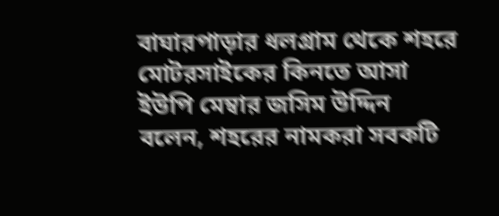বাঘারপাড়ার ধলগ্রাম থেকে শহরে মোটরসাইকের কিনতে আসা ইউপি মেম্বার জসিম উদ্দিন বলেন, শহরের নামকরা সবকটি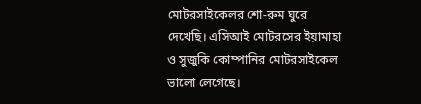মোটরসাইকেলর শো-রুম ঘুরে দেখেছি। এসিআই মোটরসের ইয়ামাহা ও সুজুকি কোম্পানির মোটরসাইকেল ভালো লেগেছে।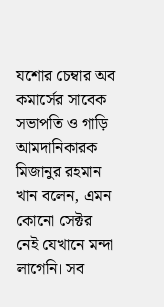যশোর চেম্বার অব কমার্সের সাবেক সভাপতি ও গাড়ি আমদানিকারক মিজানুর রহমান খান বলেন, এমন কোনো সেক্টর নেই যেখানে মন্দা লাগেনি। সব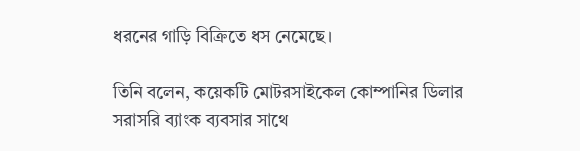ধরনের গাড়ি বিক্রিতে ধস নেমেছে।

তিনি বলেন, কয়েকটি মোটরসাইকেল কোম্পানির ডিলার সরাসরি ব্যাংক ব্যবসার সাথে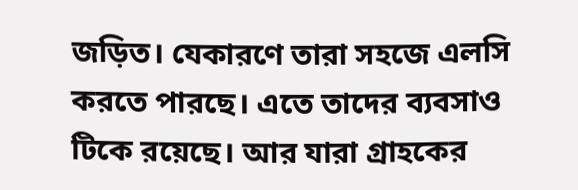জড়িত। যেকারণে তারা সহজে এলসি করতে পারছে। এতে তাদের ব্যবসাও টিকে রয়েছে। আর যারা গ্রাহকের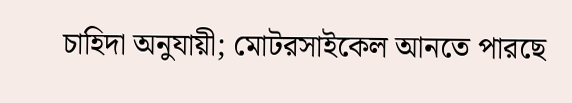চাহিদা অনুযায়ী; মোটরসাইকেল আনতে পারছে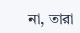না, তারা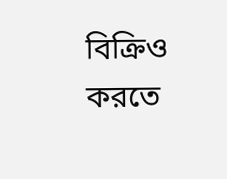বিক্রিও করতে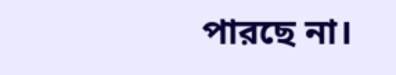পারছে না।